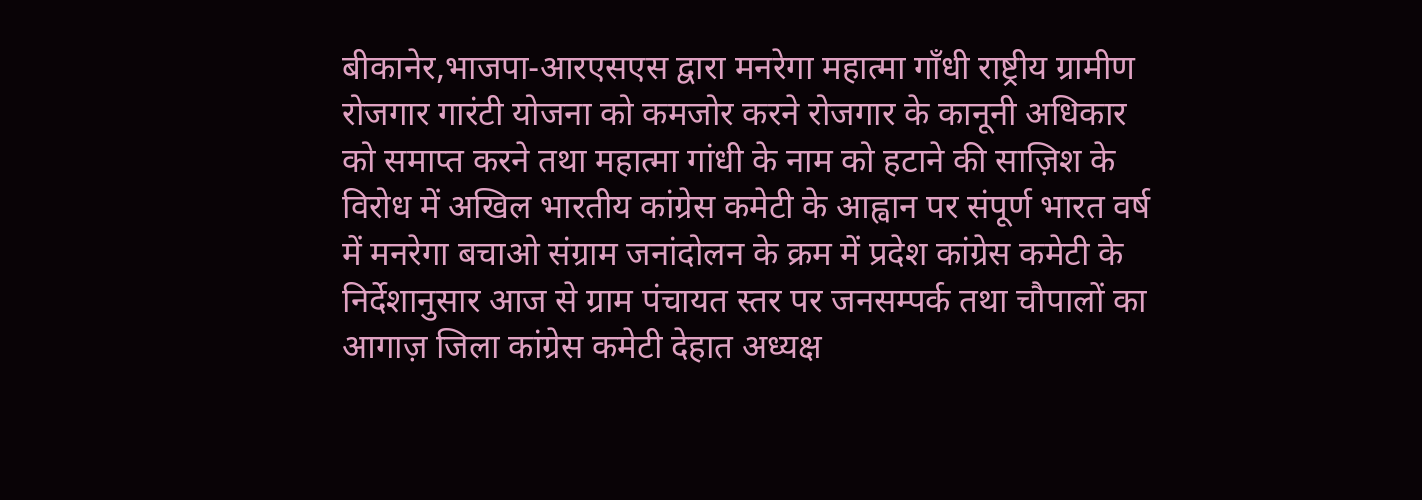बीकानेर,भाजपा-आरएसएस द्वारा मनरेगा महात्मा गाँधी राष्ट्रीय ग्रामीण रोजगार गारंटी योजना को कमजोर करने रोजगार के कानूनी अधिकार को समाप्त करने तथा महात्मा गांधी के नाम को हटाने की साज़िश के विरोध में अखिल भारतीय कांग्रेस कमेटी के आह्वान पर संपूर्ण भारत वर्ष में मनरेगा बचाओ संग्राम जनांदोलन के क्रम में प्रदेश कांग्रेस कमेटी के निर्देशानुसार आज से ग्राम पंचायत स्तर पर जनसम्पर्क तथा चौपालों का आगाज़ जिला कांग्रेस कमेटी देहात अध्यक्ष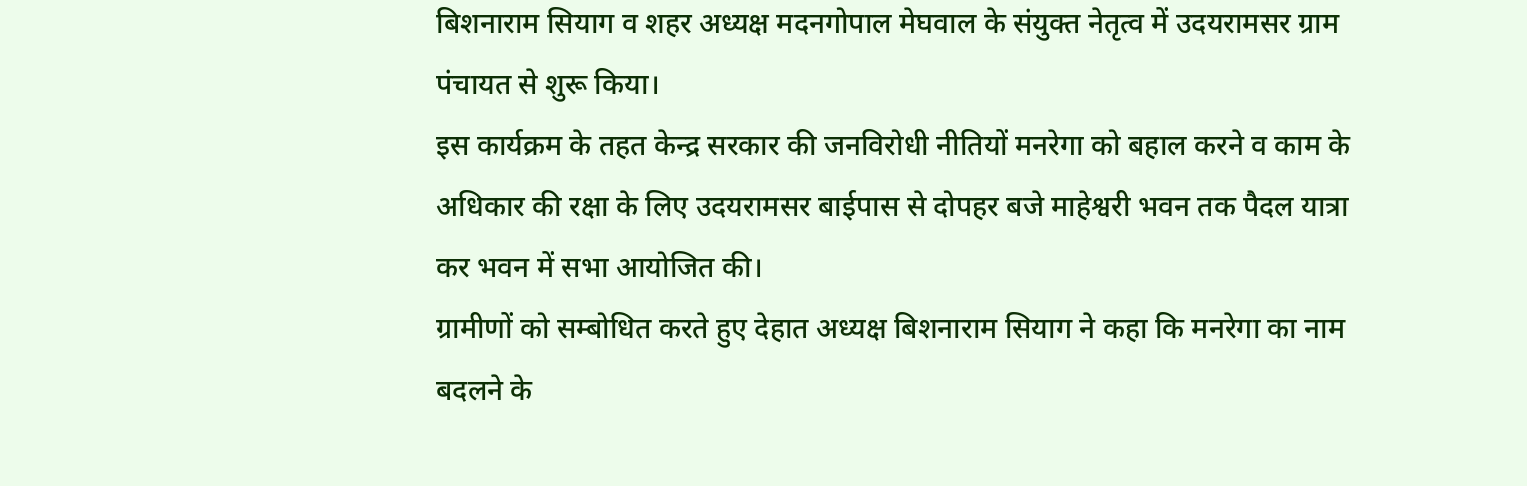बिशनाराम सियाग व शहर अध्यक्ष मदनगोपाल मेघवाल के संयुक्त नेतृत्व में उदयरामसर ग्राम पंचायत से शुरू किया।
इस कार्यक्रम के तहत केन्द्र सरकार की जनविरोधी नीतियों मनरेगा को बहाल करने व काम के अधिकार की रक्षा के लिए उदयरामसर बाईपास से दोपहर बजे माहेश्वरी भवन तक पैदल यात्रा कर भवन में सभा आयोजित की।
ग्रामीणों को सम्बोधित करते हुए देहात अध्यक्ष बिशनाराम सियाग ने कहा कि मनरेगा का नाम बदलने के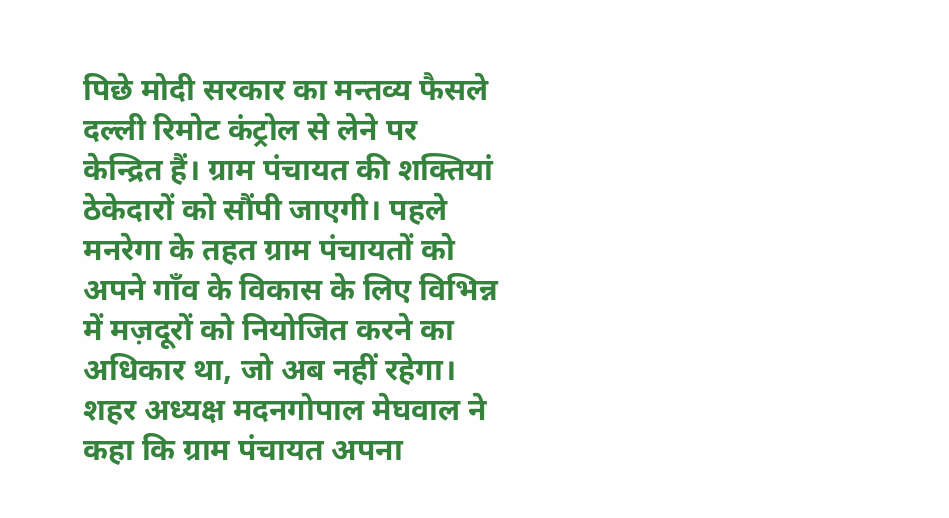पिछे मोदी सरकार का मन्तव्य फैसले दल्ली रिमोट कंट्रोल से लेने पर केन्द्रित हैं। ग्राम पंचायत की शक्तियां ठेकेदारों को सौंपी जाएगी। पहले मनरेगा के तहत ग्राम पंचायतों को अपने गाँव के विकास के लिए विभिन्न में मज़दूरों को नियोजित करने का अधिकार था, जो अब नहीं रहेगा।
शहर अध्यक्ष मदनगोपाल मेघवाल ने कहा कि ग्राम पंचायत अपना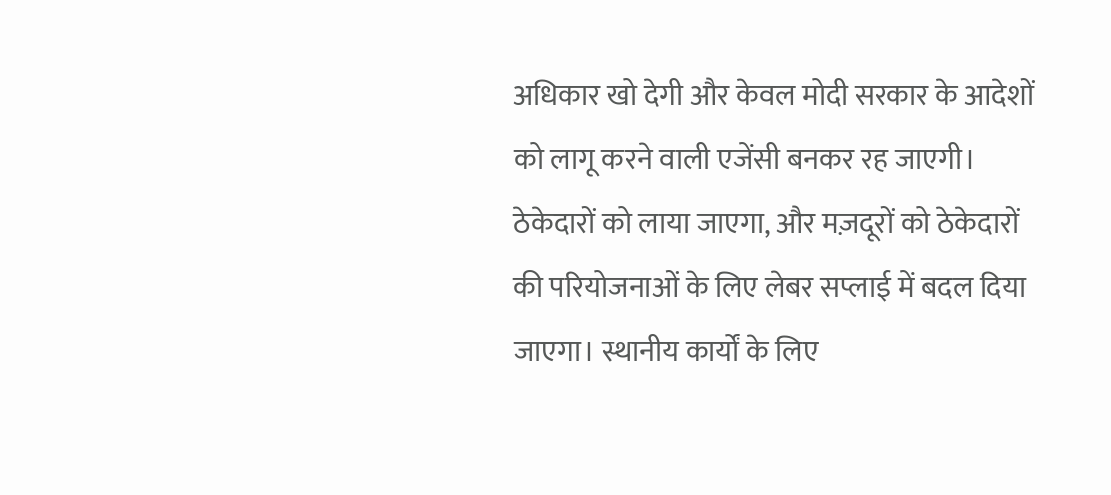अधिकार खो देगी और केवल मोदी सरकार के आदेशों को लागू करने वाली एजेंसी बनकर रह जाएगी। ठेकेदारों को लाया जाएगा, और मज़दूरों को ठेकेदारों की परियोजनाओं के लिए लेबर सप्लाई में बदल दिया जाएगा। स्थानीय कार्यों के लिए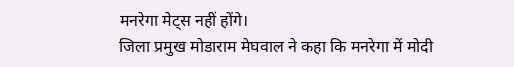मनरेगा मेट्स नहीं होंगे।
जिला प्रमुख मोडाराम मेघवाल ने कहा कि मनरेगा में मोदी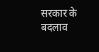सरकार के बदलाव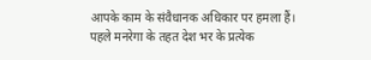आपके काम के संवैधानक अधिकार पर हमला हैं। पहले मनरेगा के तहत देश भर के प्रत्येक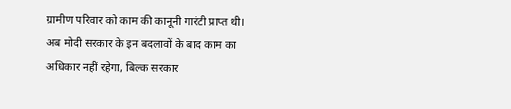ग्रामीण परिवार को काम की कानूनी गारंटी प्राप्त थी। अब मोदी सरकार के इन बदलावों के बाद काम का अधिकार नहीं रहेगा, बिल्क सरकार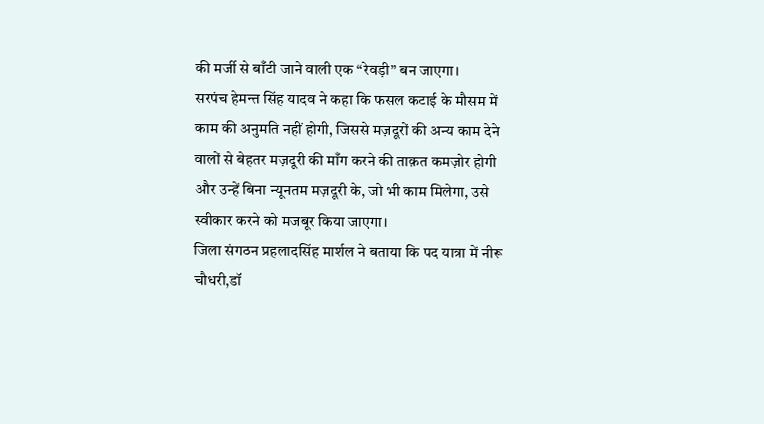की मर्जी से बाँटी जाने वाली एक “रेवड़ी” बन जाएगा।
सरपंच हेमन्त सिंह यादव ने कहा कि फसल कटाई के मौसम में काम की अनुमति नहीं होगी, जिससे मज़दूरों की अन्य काम देने वालों से बेहतर मज़दूरी की माँग करने की ताक़त कमज़ोर होगी और उन्हें बिना न्यूनतम मज़दूरी के, जो भी काम मिलेगा, उसे स्वीकार करने को मजबूर किया जाएगा।
जिला संगठन प्रहलादसिंह मार्शल ने बताया कि पद यात्रा में नीरू चौधरी,डॉ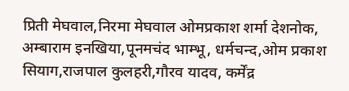प्रिती मेघवाल,निरमा मेघवाल ओमप्रकाश शर्मा देशनोक, अम्बाराम इनखिया,पूनमचंद भाम्भू, धर्मचन्द,ओम प्रकाश सियाग,राजपाल कुलहरी,गौरव यादव, कर्मेंद्र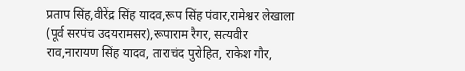प्रताप सिंह,वीरेंद्र सिंह यादव,रूप सिंह पंवार,रामेश्वर लेखाला (पूर्व सरपंच उदयरामसर),रूपाराम रैगर, सत्यवीर राव,नारायण सिंह यादव, ताराचंद पुरोहित, राकेश गौर,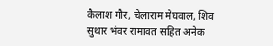कैलाश गौर, चेलाराम मेघवाल, शिव सुथार भंवर रामावत सहित अनेक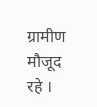ग्रामीण मौजूद रहे ।